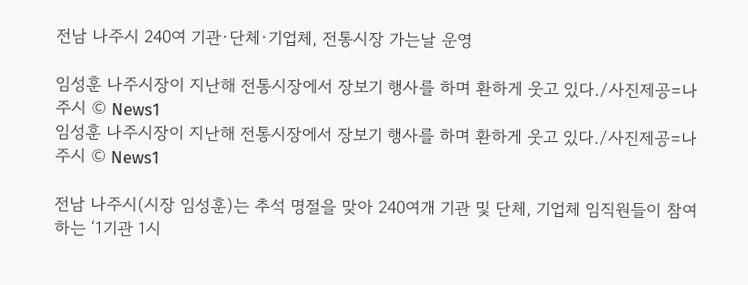전남 나주시 240여 기관·단체·기업체, 전통시장 가는날 운영

임성훈 나주시장이 지난해 전통시장에서 장보기 행사를 하며 환하게 웃고 있다./사진제공=나주시 © News1
임성훈 나주시장이 지난해 전통시장에서 장보기 행사를 하며 환하게 웃고 있다./사진제공=나주시 © News1

전남 나주시(시장 임성훈)는 추석 명절을 맞아 240여개 기관 및 단체, 기업체 임직원들이 참여하는 ‘1기관 1시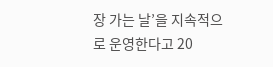장 가는 날’을 지속적으로 운영한다고 20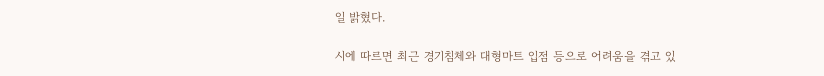일 밝혔다.

시에 따르면 최근 경기침체와 대형마트 입점 등으로 어려움을 겪고 있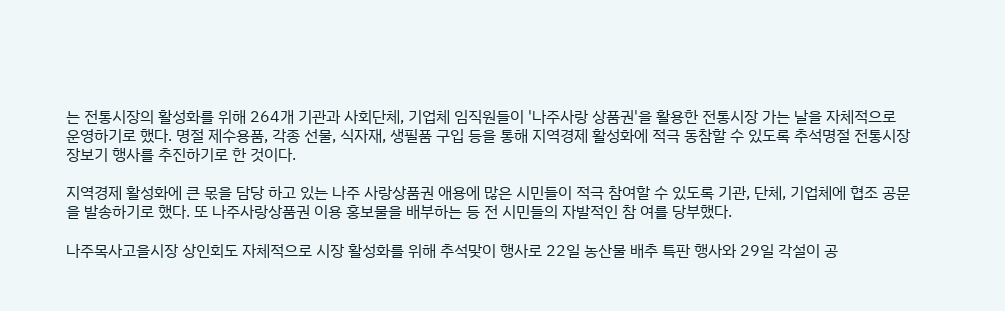는 전통시장의 활성화를 위해 264개 기관과 사회단체, 기업체 임직원들이 '나주사랑 상품권'을 활용한 전통시장 가는 날을 자체적으로 운영하기로 했다. 명절 제수용품, 각종 선물, 식자재, 생필품 구입 등을 통해 지역경제 활성화에 적극 동참할 수 있도록 추석명절 전통시장 장보기 행사를 추진하기로 한 것이다.

지역경제 활성화에 큰 몫을 담당 하고 있는 나주 사랑상품권 애용에 많은 시민들이 적극 참여할 수 있도록 기관, 단체, 기업체에 협조 공문을 발송하기로 했다. 또 나주사랑상품권 이용 홍보물을 배부하는 등 전 시민들의 자발적인 참 여를 당부했다.

나주목사고을시장 상인회도 자체적으로 시장 활성화를 위해 추석맞이 행사로 22일 농산물 배추 특판 행사와 29일 각설이 공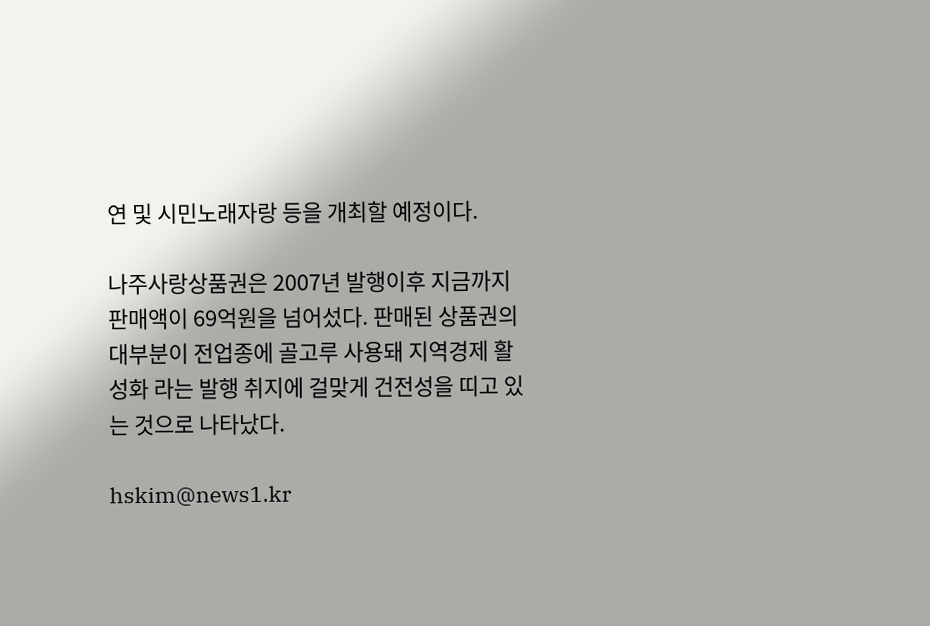연 및 시민노래자랑 등을 개최할 예정이다.

나주사랑상품권은 2007년 발행이후 지금까지 판매액이 69억원을 넘어섰다. 판매된 상품권의 대부분이 전업종에 골고루 사용돼 지역경제 활성화 라는 발행 취지에 걸맞게 건전성을 띠고 있는 것으로 나타났다.

hskim@news1.kr